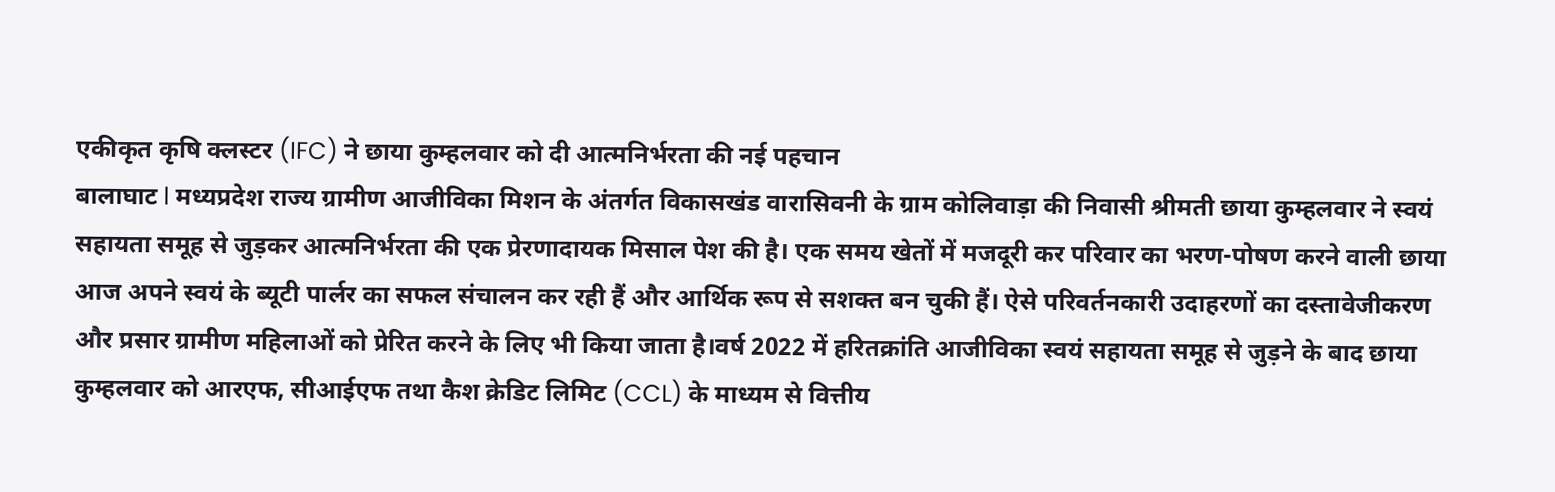एकीकृत कृषि क्लस्टर (IFC) ने छाया कुम्हलवार को दी आत्मनिर्भरता की नई पहचान
बालाघाट l मध्यप्रदेश राज्य ग्रामीण आजीविका मिशन के अंतर्गत विकासखंड वारासिवनी के ग्राम कोलिवाड़ा की निवासी श्रीमती छाया कुम्हलवार ने स्वयं सहायता समूह से जुड़कर आत्मनिर्भरता की एक प्रेरणादायक मिसाल पेश की है। एक समय खेतों में मजदूरी कर परिवार का भरण-पोषण करने वाली छाया आज अपने स्वयं के ब्यूटी पार्लर का सफल संचालन कर रही हैं और आर्थिक रूप से सशक्त बन चुकी हैं। ऐसे परिवर्तनकारी उदाहरणों का दस्तावेजीकरण और प्रसार ग्रामीण महिलाओं को प्रेरित करने के लिए भी किया जाता है।वर्ष 2022 में हरितक्रांति आजीविका स्वयं सहायता समूह से जुड़ने के बाद छाया कुम्हलवार को आरएफ, सीआईएफ तथा कैश क्रेडिट लिमिट (CCL) के माध्यम से वित्तीय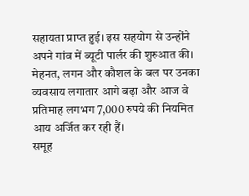सहायता प्राप्त हुई। इस सहयोग से उन्होंने अपने गांव में ब्यूटी पार्लर की शुरुआत की। मेहनत, लगन और कौशल के बल पर उनका व्यवसाय लगातार आगे बढ़ा और आज वे प्रतिमाह लगभग 7,000 रुपये की नियमित आय अर्जित कर रही हैं।
समूह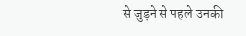से जुड़ने से पहले उनकी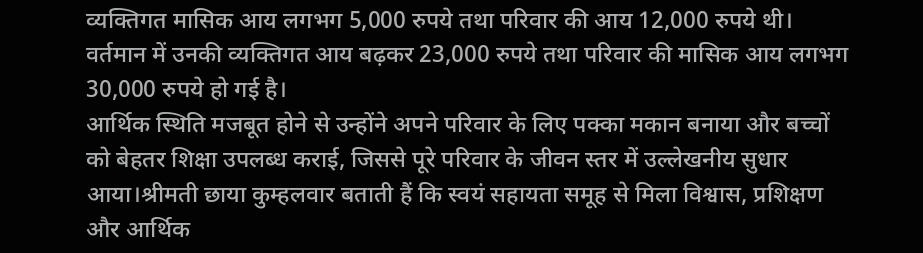व्यक्तिगत मासिक आय लगभग 5,000 रुपये तथा परिवार की आय 12,000 रुपये थी। वर्तमान में उनकी व्यक्तिगत आय बढ़कर 23,000 रुपये तथा परिवार की मासिक आय लगभग 30,000 रुपये हो गई है।
आर्थिक स्थिति मजबूत होने से उन्होंने अपने परिवार के लिए पक्का मकान बनाया और बच्चों को बेहतर शिक्षा उपलब्ध कराई, जिससे पूरे परिवार के जीवन स्तर में उल्लेखनीय सुधार आया।श्रीमती छाया कुम्हलवार बताती हैं कि स्वयं सहायता समूह से मिला विश्वास, प्रशिक्षण और आर्थिक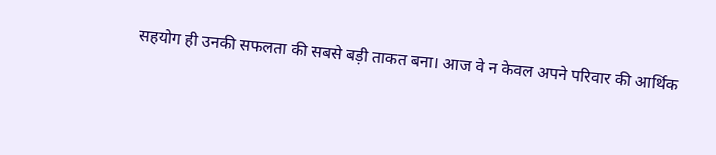सहयोग ही उनकी सफलता की सबसे बड़ी ताकत बना। आज वे न केवल अपने परिवार की आर्थिक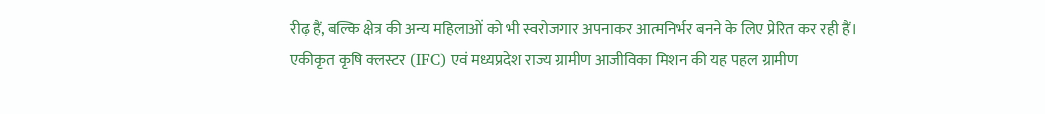रीढ़ हैं, बल्कि क्षेत्र की अन्य महिलाओं को भी स्वरोजगार अपनाकर आत्मनिर्भर बनने के लिए प्रेरित कर रही हैं। एकीकृत कृषि क्लस्टर (IFC) एवं मध्यप्रदेश राज्य ग्रामीण आजीविका मिशन की यह पहल ग्रामीण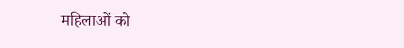महिलाओं को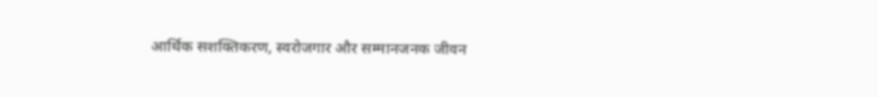आर्थिक सशक्तिकरण, स्वरोजगार और सम्मानजनक जीवन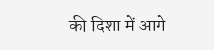की दिशा में आगे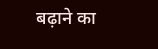बढ़ाने का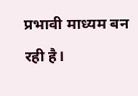प्रभावी माध्यम बन रही है।